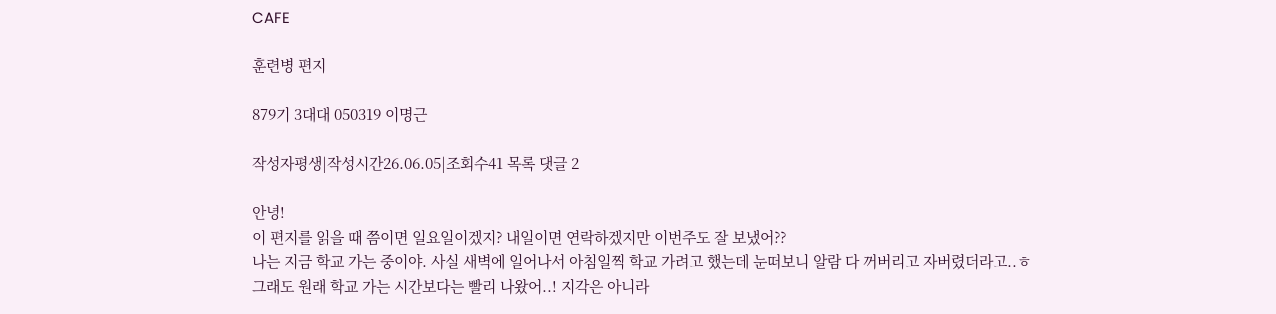CAFE

훈련병 편지

879기 3대대 050319 이명근

작성자평생|작성시간26.06.05|조회수41 목록 댓글 2

안녕!
이 편지를 읽을 때 쯤이면 일요일이겠지? 내일이면 연락하겠지만 이번주도 잘 보냈어??
나는 지금 학교 가는 중이야. 사실 새벽에 일어나서 아침일찍 학교 가려고 했는데 눈떠보니 알람 다 꺼버리고 자버렸더라고..ㅎ
그래도 원래 학교 가는 시간보다는 빨리 나왔어..! 지각은 아니라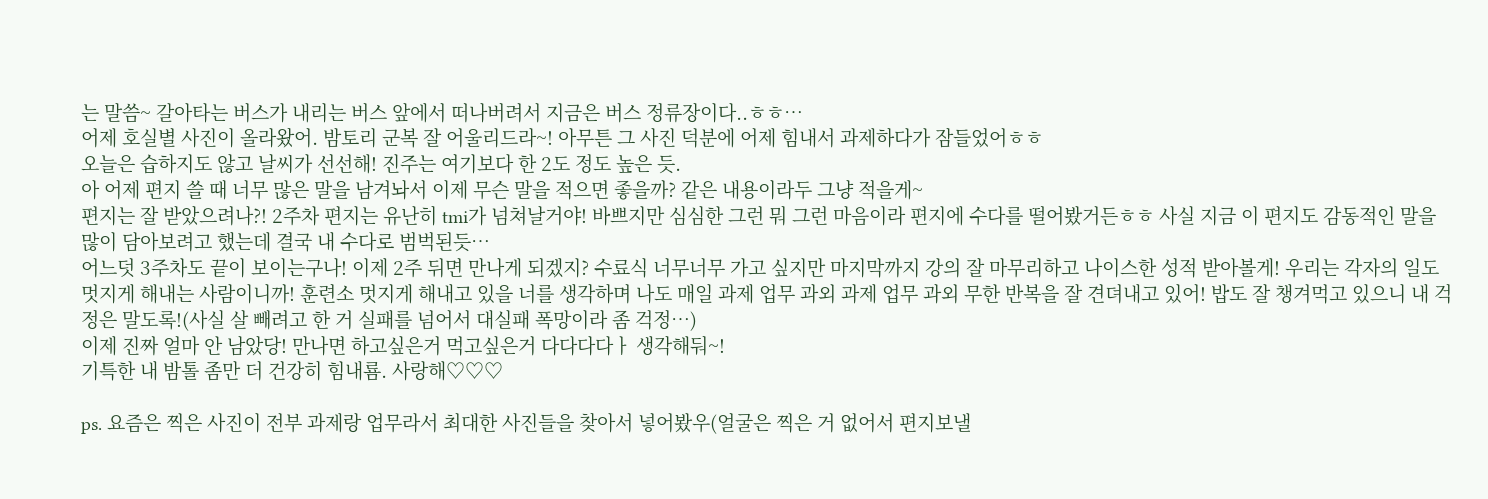는 말씀~ 갈아타는 버스가 내리는 버스 앞에서 떠나버려서 지금은 버스 정류장이다..ㅎㅎ…
어제 호실별 사진이 올라왔어. 밤토리 군복 잘 어울리드라~! 아무튼 그 사진 덕분에 어제 힘내서 과제하다가 잠들었어ㅎㅎ
오늘은 습하지도 않고 날씨가 선선해! 진주는 여기보다 한 2도 정도 높은 듯.
아 어제 편지 쓸 때 너무 많은 말을 남겨놔서 이제 무슨 말을 적으면 좋을까? 같은 내용이라두 그냥 적을게~
편지는 잘 받았으려나?! 2주차 편지는 유난히 tmi가 넘쳐날거야! 바쁘지만 심심한 그런 뭐 그런 마음이라 편지에 수다를 떨어봤거든ㅎㅎ 사실 지금 이 편지도 감동적인 말을 많이 담아보려고 했는데 결국 내 수다로 범벅된듯…
어느덧 3주차도 끝이 보이는구나! 이제 2주 뒤면 만나게 되겠지? 수료식 너무너무 가고 싶지만 마지막까지 강의 잘 마무리하고 나이스한 성적 받아볼게! 우리는 각자의 일도 멋지게 해내는 사람이니까! 훈련소 멋지게 해내고 있을 너를 생각하며 나도 매일 과제 업무 과외 과제 업무 과외 무한 반복을 잘 견뎌내고 있어! 밥도 잘 챙겨먹고 있으니 내 걱정은 말도록!(사실 살 빼려고 한 거 실패를 넘어서 대실패 폭망이라 좀 걱정…)
이제 진짜 얼마 안 남았당! 만나면 하고싶은거 먹고싶은거 다다다다ㅏ 생각해둬~!
기특한 내 밤톨 좀만 더 건강히 힘내룜. 사랑해♡♡♡

ps. 요즘은 찍은 사진이 전부 과제랑 업무라서 최대한 사진들을 찾아서 넣어봤우(얼굴은 찍은 거 없어서 편지보낼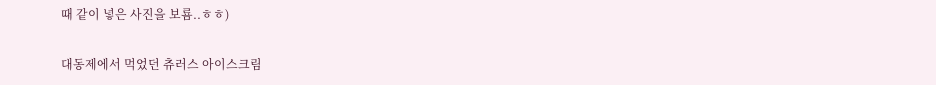때 같이 넣은 사진을 보룜..ㅎㅎ)

대동제에서 먹었던 츄러스 아이스크림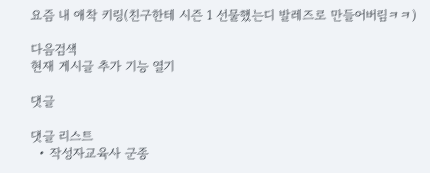요즘 내 애착 키링(친구한테 시즌 1 선물했는디 발레즈로 만들어버림ㅋㅋ)

다음검색
현재 게시글 추가 기능 열기

댓글

댓글 리스트
  • 작성자교육사 군종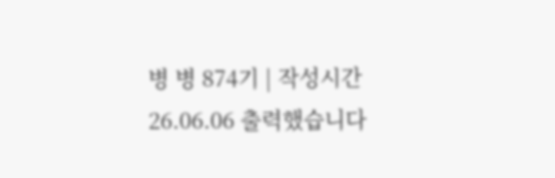병 병 874기 | 작성시간 26.06.06 출력했습니다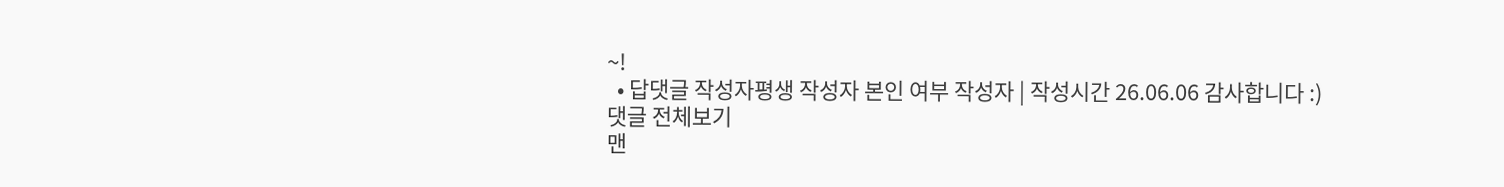~!
  • 답댓글 작성자평생 작성자 본인 여부 작성자 | 작성시간 26.06.06 감사합니다 :)
댓글 전체보기
맨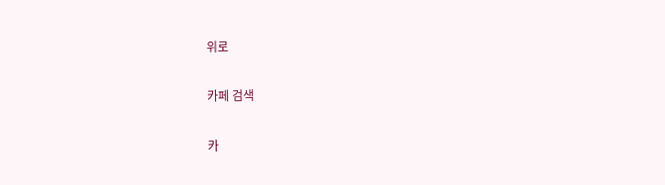위로

카페 검색

카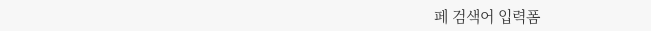페 검색어 입력폼